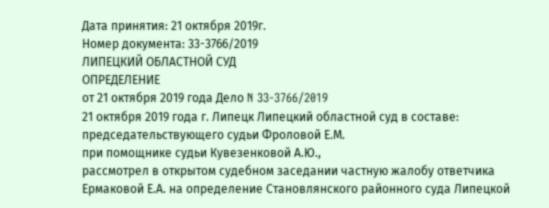Дата принятия: 21 октября 2019г.
Номер документа: 33-3766/2019
ЛИПЕЦКИЙ ОБЛАСТНОЙ СУД
ОПРЕДЕЛЕНИЕ
от 21 октября 2019 года Дело N 33-3766/2019
21 октября 2019 года г. Липецк Липецкий областной суд в составе: председательствующего судьи Фроловой Е.М.
при помощнике судьи Кувезенковой А.Ю.,
рассмотрел в открытом судебном заседании частную жалобу ответчика Ермаковой Е.А. на определение Становлянского районного суда Липецкой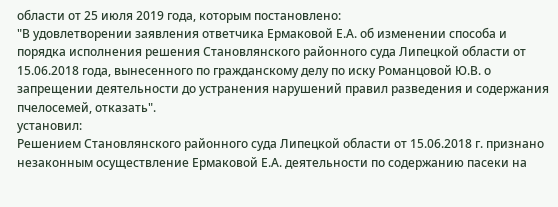области от 25 июля 2019 года, которым постановлено:
"В удовлетворении заявления ответчика Ермаковой Е.А. об изменении способа и порядка исполнения решения Становлянского районного суда Липецкой области от 15.06.2018 года, вынесенного по гражданскому делу по иску Романцовой Ю.В. о запрещении деятельности до устранения нарушений правил разведения и содержания пчелосемей, отказать".
установил:
Решением Становлянского районного суда Липецкой области от 15.06.2018 г. признано незаконным осуществление Ермаковой Е.А. деятельности по содержанию пасеки на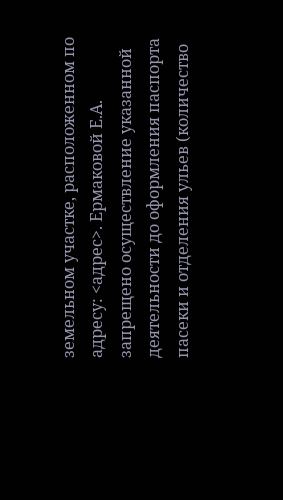земельном участке, расположенном по адресу: <адрес>. Ермаковой Е.А. запрещено осуществление указанной деятельности до оформления паспорта пасеки и отделения ульев (количество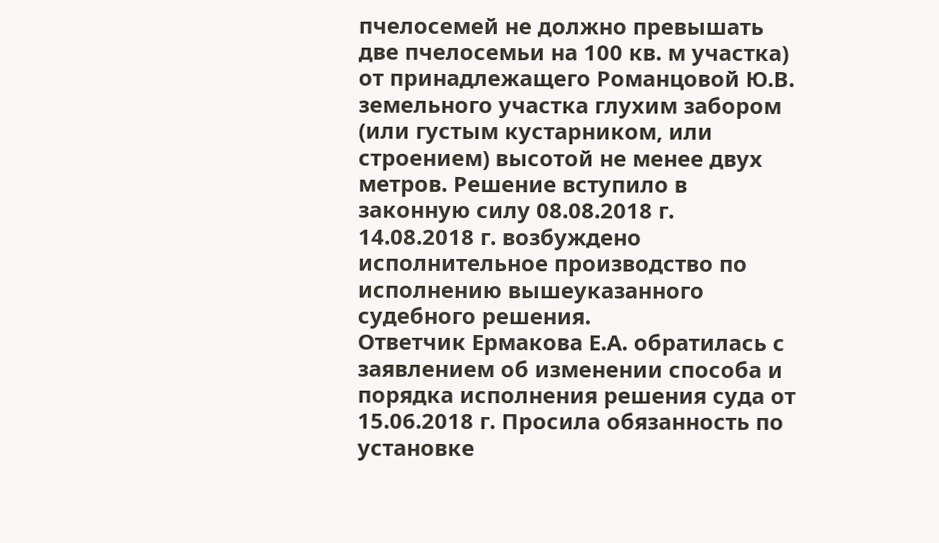пчелосемей не должно превышать две пчелосемьи на 100 кв. м участка) от принадлежащего Романцовой Ю.В. земельного участка глухим забором (или густым кустарником, или строением) высотой не менее двух метров. Решение вступило в законную силу 08.08.2018 г.
14.08.2018 г. возбуждено исполнительное производство по исполнению вышеуказанного судебного решения.
Ответчик Ермакова Е.А. обратилась с заявлением об изменении способа и порядка исполнения решения суда от 15.06.2018 г. Просила обязанность по установке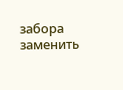забора заменить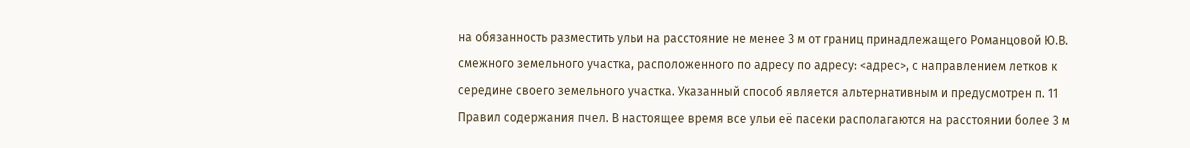на обязанность разместить ульи на расстояние не менее 3 м от границ принадлежащего Романцовой Ю.В. смежного земельного участка, расположенного по адресу по адресу: <адрес>, с направлением летков к середине своего земельного участка. Указанный способ является альтернативным и предусмотрен п. 11 Правил содержания пчел. В настоящее время все ульи её пасеки располагаются на расстоянии более 3 м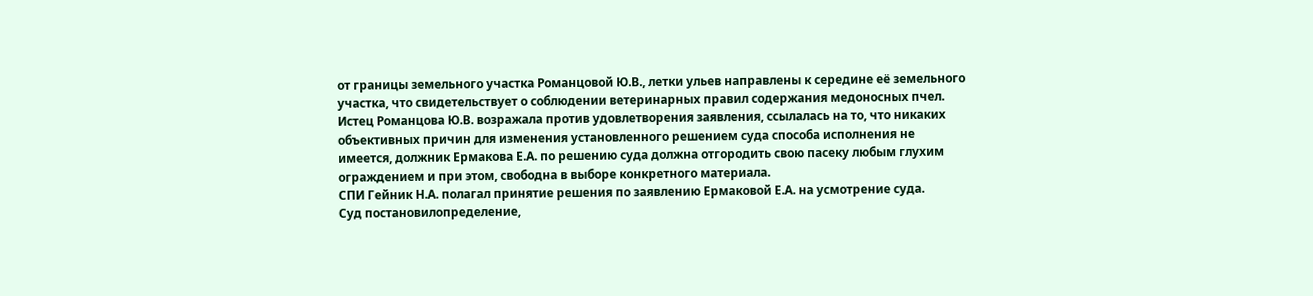от границы земельного участка Романцовой Ю.В., летки ульев направлены к середине её земельного участка, что свидетельствует о соблюдении ветеринарных правил содержания медоносных пчел.
Истец Романцова Ю.В. возражала против удовлетворения заявления, ссылалась на то, что никаких объективных причин для изменения установленного решением суда способа исполнения не имеется, должник Ермакова Е.А. по решению суда должна отгородить свою пасеку любым глухим ограждением и при этом, свободна в выборе конкретного материала.
СПИ Гейник Н.А. полагал принятие решения по заявлению Ермаковой Е.А. на усмотрение суда.
Суд постановилопределение,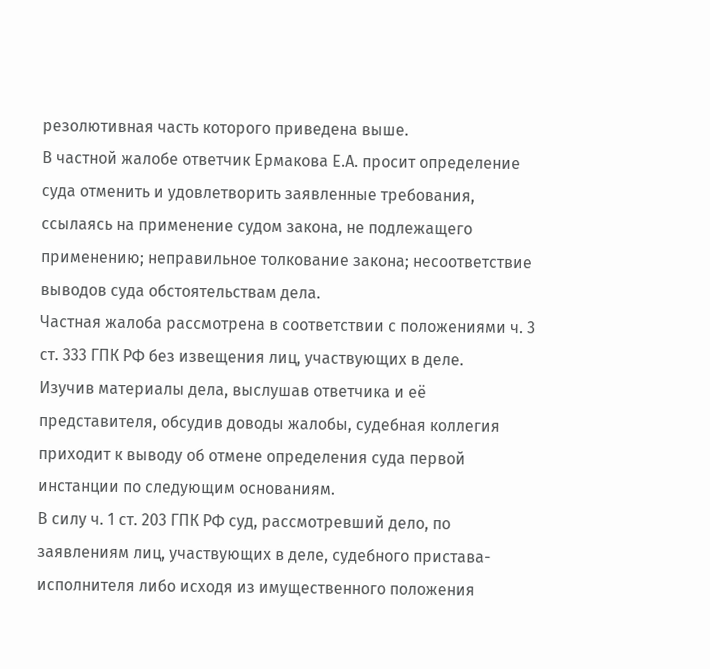резолютивная часть которого приведена выше.
В частной жалобе ответчик Ермакова Е.А. просит определение суда отменить и удовлетворить заявленные требования, ссылаясь на применение судом закона, не подлежащего применению; неправильное толкование закона; несоответствие выводов суда обстоятельствам дела.
Частная жалоба рассмотрена в соответствии с положениями ч. 3 ст. 333 ГПК РФ без извещения лиц, участвующих в деле.
Изучив материалы дела, выслушав ответчика и её представителя, обсудив доводы жалобы, судебная коллегия приходит к выводу об отмене определения суда первой инстанции по следующим основаниям.
В силу ч. 1 ст. 203 ГПК РФ суд, рассмотревший дело, по заявлениям лиц, участвующих в деле, судебного пристава-исполнителя либо исходя из имущественного положения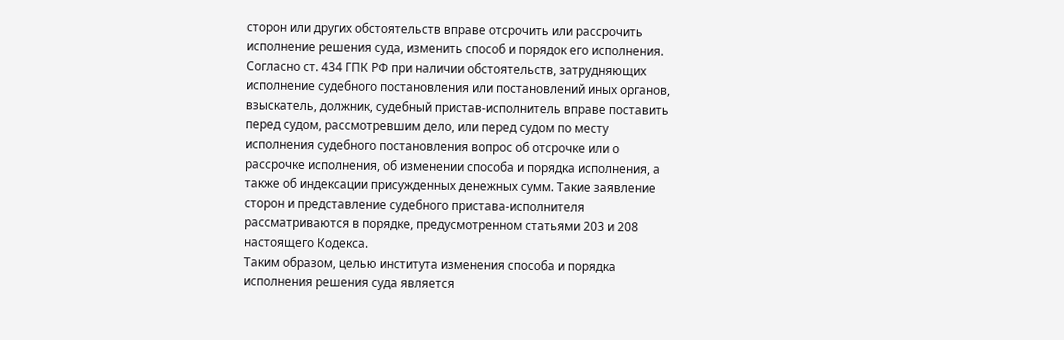сторон или других обстоятельств вправе отсрочить или рассрочить исполнение решения суда, изменить способ и порядок его исполнения.
Согласно ст. 434 ГПК РФ при наличии обстоятельств, затрудняющих исполнение судебного постановления или постановлений иных органов, взыскатель, должник, судебный пристав-исполнитель вправе поставить перед судом, рассмотревшим дело, или перед судом по месту исполнения судебного постановления вопрос об отсрочке или о рассрочке исполнения, об изменении способа и порядка исполнения, а также об индексации присужденных денежных сумм. Такие заявление сторон и представление судебного пристава-исполнителя рассматриваются в порядке, предусмотренном статьями 203 и 208 настоящего Кодекса.
Таким образом, целью института изменения способа и порядка исполнения решения суда является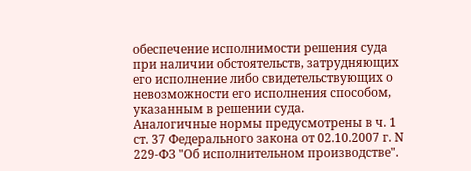обеспечение исполнимости решения суда при наличии обстоятельств, затрудняющих его исполнение либо свидетельствующих о невозможности его исполнения способом, указанным в решении суда.
Аналогичные нормы предусмотрены в ч. 1 ст. 37 Федерального закона от 02.10.2007 г. N 229-ФЗ "Об исполнительном производстве".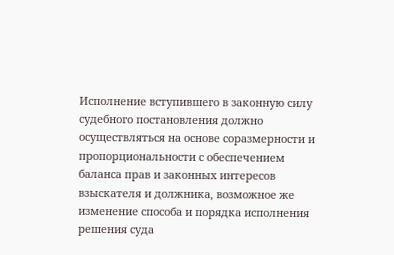Исполнение вступившего в законную силу судебного постановления должно осуществляться на основе соразмерности и пропорциональности с обеспечением баланса прав и законных интересов взыскателя и должника, возможное же изменение способа и порядка исполнения решения суда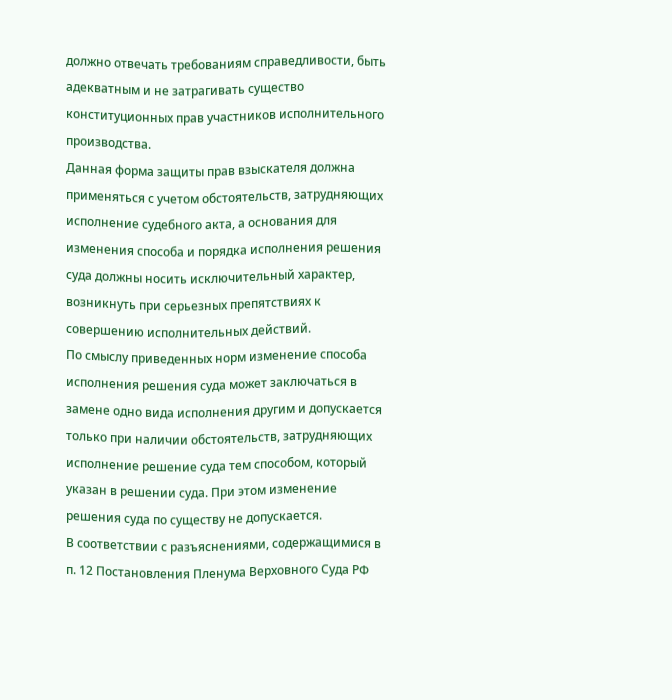должно отвечать требованиям справедливости, быть адекватным и не затрагивать существо конституционных прав участников исполнительного производства.
Данная форма защиты прав взыскателя должна применяться с учетом обстоятельств, затрудняющих исполнение судебного акта, а основания для изменения способа и порядка исполнения решения суда должны носить исключительный характер, возникнуть при серьезных препятствиях к совершению исполнительных действий.
По смыслу приведенных норм изменение способа исполнения решения суда может заключаться в замене одно вида исполнения другим и допускается только при наличии обстоятельств, затрудняющих исполнение решение суда тем способом, который указан в решении суда. При этом изменение решения суда по существу не допускается.
В соответствии с разъяснениями, содержащимися в п. 12 Постановления Пленума Верховного Суда РФ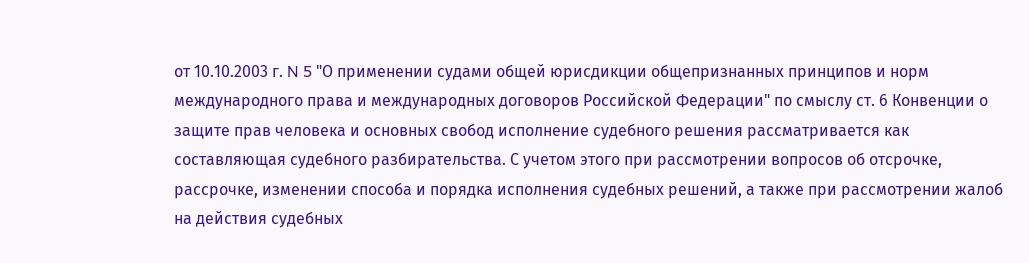от 10.10.2003 г. N 5 "О применении судами общей юрисдикции общепризнанных принципов и норм международного права и международных договоров Российской Федерации" по смыслу ст. 6 Конвенции о защите прав человека и основных свобод исполнение судебного решения рассматривается как составляющая судебного разбирательства. С учетом этого при рассмотрении вопросов об отсрочке, рассрочке, изменении способа и порядка исполнения судебных решений, а также при рассмотрении жалоб на действия судебных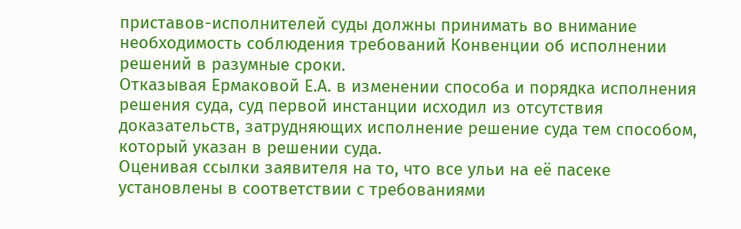приставов-исполнителей суды должны принимать во внимание необходимость соблюдения требований Конвенции об исполнении решений в разумные сроки.
Отказывая Ермаковой Е.А. в изменении способа и порядка исполнения решения суда, суд первой инстанции исходил из отсутствия доказательств, затрудняющих исполнение решение суда тем способом, который указан в решении суда.
Оценивая ссылки заявителя на то, что все ульи на её пасеке установлены в соответствии с требованиями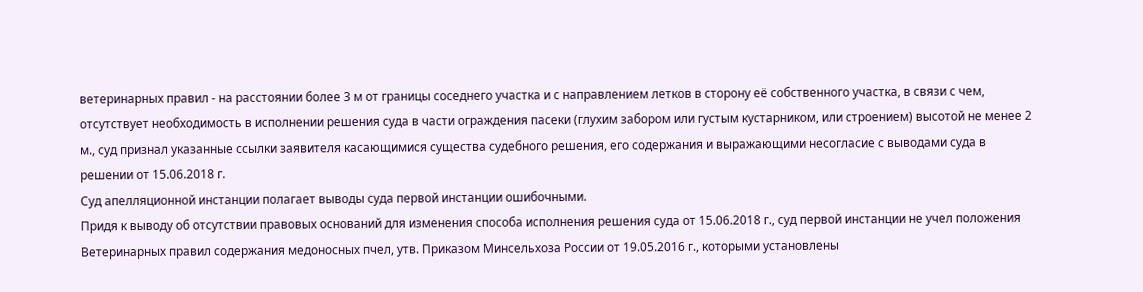ветеринарных правил - на расстоянии более 3 м от границы соседнего участка и с направлением летков в сторону её собственного участка, в связи с чем, отсутствует необходимость в исполнении решения суда в части ограждения пасеки (глухим забором или густым кустарником, или строением) высотой не менее 2 м., суд признал указанные ссылки заявителя касающимися существа судебного решения, его содержания и выражающими несогласие с выводами суда в решении от 15.06.2018 г.
Суд апелляционной инстанции полагает выводы суда первой инстанции ошибочными.
Придя к выводу об отсутствии правовых оснований для изменения способа исполнения решения суда от 15.06.2018 г., суд первой инстанции не учел положения Ветеринарных правил содержания медоносных пчел, утв. Приказом Минсельхоза России от 19.05.2016 г., которыми установлены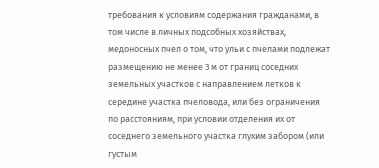требования к условиям содержания гражданами, в том числе в личных подсобных хозяйствах, медоносных пчел о том, что ульи с пчелами подлежат размещению не менее 3 м от границ соседних земельных участков с направлением летков к середине участка пчеловода, или без ограничения по расстояниям, при условии отделения их от соседнего земельного участка глухим забором (или густым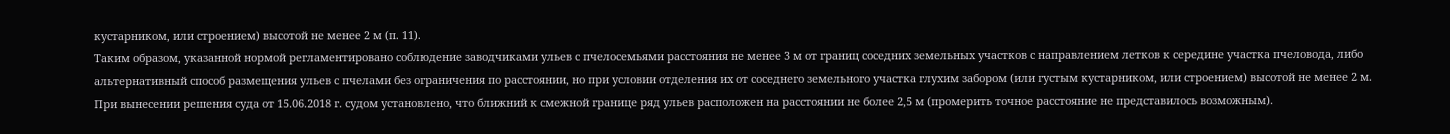кустарником, или строением) высотой не менее 2 м (п. 11).
Таким образом, указанной нормой регламентировано соблюдение заводчиками ульев с пчелосемьями расстояния не менее 3 м от границ соседних земельных участков с направлением летков к середине участка пчеловода, либо альтернативный способ размещения ульев с пчелами без ограничения по расстоянии, но при условии отделения их от соседнего земельного участка глухим забором (или густым кустарником, или строением) высотой не менее 2 м.
При вынесении решения суда от 15.06.2018 г. судом установлено, что ближний к смежной границе ряд ульев расположен на расстоянии не более 2,5 м (промерить точное расстояние не представилось возможным).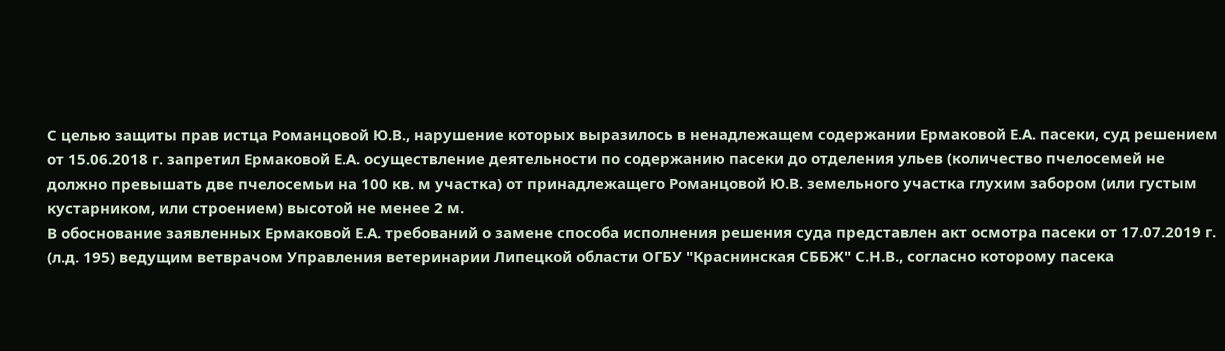С целью защиты прав истца Романцовой Ю.В., нарушение которых выразилось в ненадлежащем содержании Ермаковой Е.А. пасеки, суд решением от 15.06.2018 г. запретил Ермаковой Е.А. осуществление деятельности по содержанию пасеки до отделения ульев (количество пчелосемей не должно превышать две пчелосемьи на 100 кв. м участка) от принадлежащего Романцовой Ю.В. земельного участка глухим забором (или густым кустарником, или строением) высотой не менее 2 м.
В обоснование заявленных Ермаковой Е.А. требований о замене способа исполнения решения суда представлен акт осмотра пасеки от 17.07.2019 г. (л.д. 195) ведущим ветврачом Управления ветеринарии Липецкой области ОГБУ "Краснинская СББЖ" С.Н.В., согласно которому пасека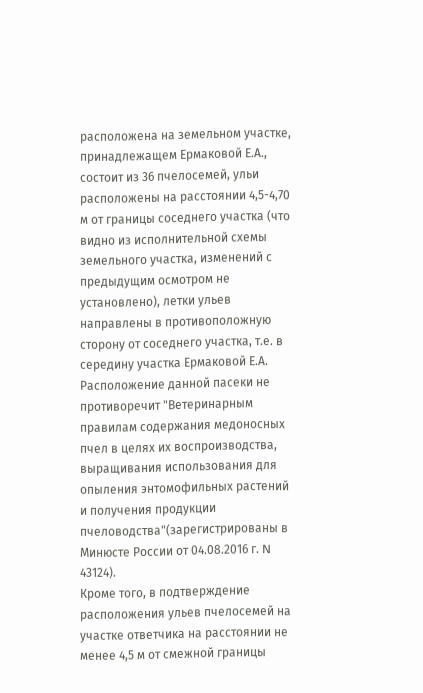расположена на земельном участке, принадлежащем Ермаковой Е.А., состоит из 36 пчелосемей, ульи расположены на расстоянии 4,5-4,70 м от границы соседнего участка (что видно из исполнительной схемы земельного участка, изменений с предыдущим осмотром не установлено), летки ульев направлены в противоположную сторону от соседнего участка, т.е. в середину участка Ермаковой Е.А. Расположение данной пасеки не противоречит "Ветеринарным правилам содержания медоносных пчел в целях их воспроизводства, выращивания использования для опыления энтомофильных растений и получения продукции пчеловодства"(зарегистрированы в Минюсте России от 04.08.2016 г. N 43124).
Кроме того, в подтверждение расположения ульев пчелосемей на участке ответчика на расстоянии не менее 4,5 м от смежной границы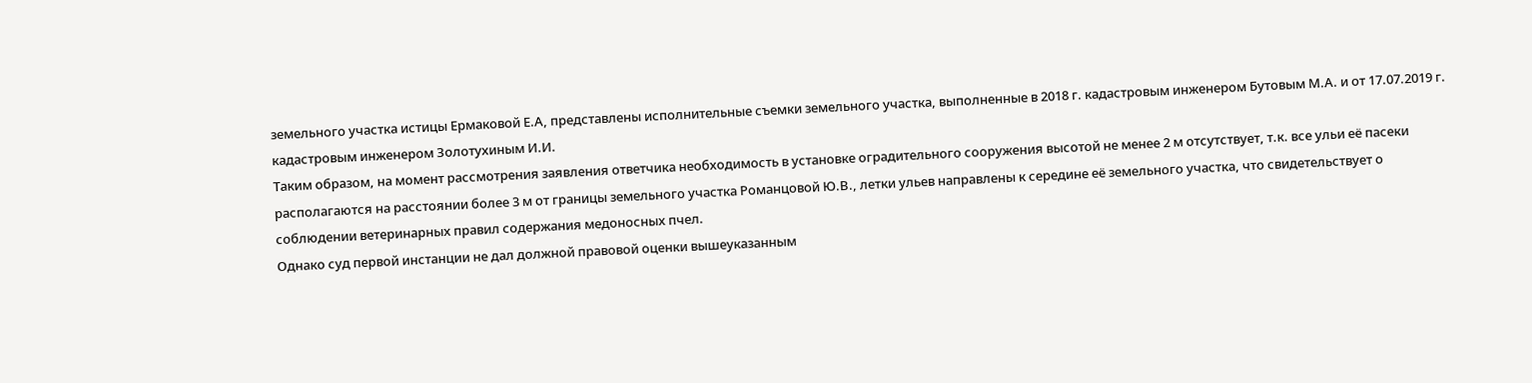земельного участка истицы Ермаковой Е.А, представлены исполнительные съемки земельного участка, выполненные в 2018 г. кадастровым инженером Бутовым М.А. и от 17.07.2019 г. кадастровым инженером Золотухиным И.И.
Таким образом, на момент рассмотрения заявления ответчика необходимость в установке оградительного сооружения высотой не менее 2 м отсутствует, т.к. все ульи её пасеки располагаются на расстоянии более 3 м от границы земельного участка Романцовой Ю.В., летки ульев направлены к середине её земельного участка, что свидетельствует о соблюдении ветеринарных правил содержания медоносных пчел.
Однако суд первой инстанции не дал должной правовой оценки вышеуказанным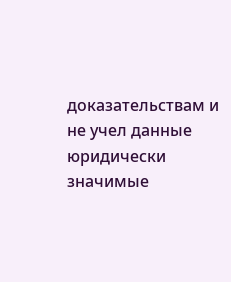доказательствам и не учел данные юридически значимые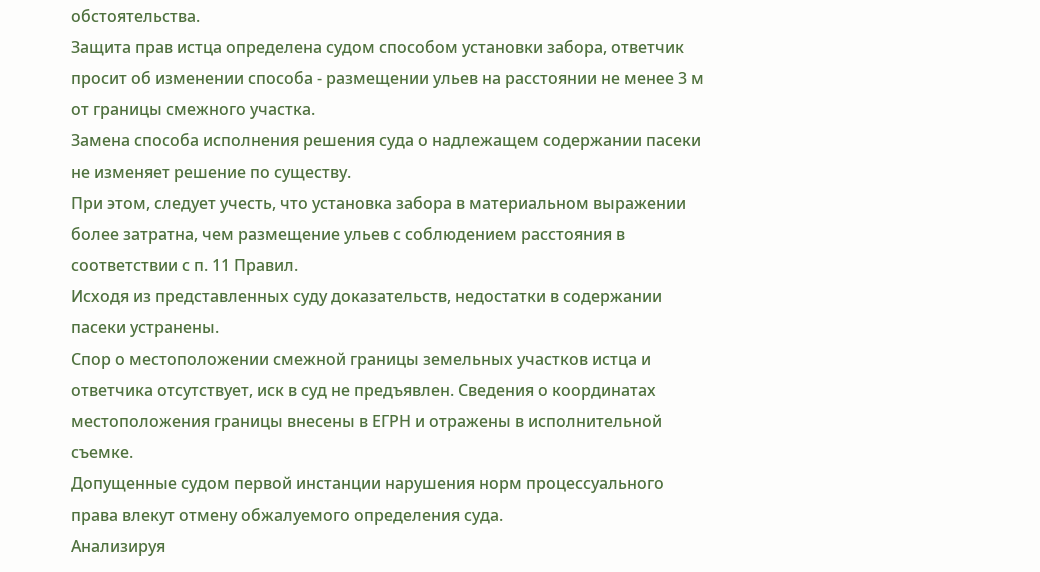обстоятельства.
Защита прав истца определена судом способом установки забора, ответчик просит об изменении способа - размещении ульев на расстоянии не менее 3 м от границы смежного участка.
Замена способа исполнения решения суда о надлежащем содержании пасеки не изменяет решение по существу.
При этом, следует учесть, что установка забора в материальном выражении более затратна, чем размещение ульев с соблюдением расстояния в соответствии с п. 11 Правил.
Исходя из представленных суду доказательств, недостатки в содержании пасеки устранены.
Спор о местоположении смежной границы земельных участков истца и ответчика отсутствует, иск в суд не предъявлен. Сведения о координатах местоположения границы внесены в ЕГРН и отражены в исполнительной съемке.
Допущенные судом первой инстанции нарушения норм процессуального права влекут отмену обжалуемого определения суда.
Анализируя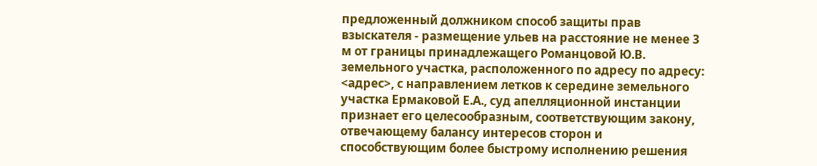предложенный должником способ защиты прав взыскателя - размещение ульев на расстояние не менее 3 м от границы принадлежащего Романцовой Ю.В. земельного участка, расположенного по адресу по адресу: <адрес>, с направлением летков к середине земельного участка Ермаковой Е.А., суд апелляционной инстанции признает его целесообразным, соответствующим закону, отвечающему балансу интересов сторон и способствующим более быстрому исполнению решения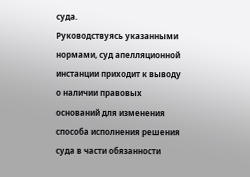суда.
Руководствуясь указанными нормами, суд апелляционной инстанции приходит к выводу о наличии правовых оснований для изменения способа исполнения решения суда в части обязанности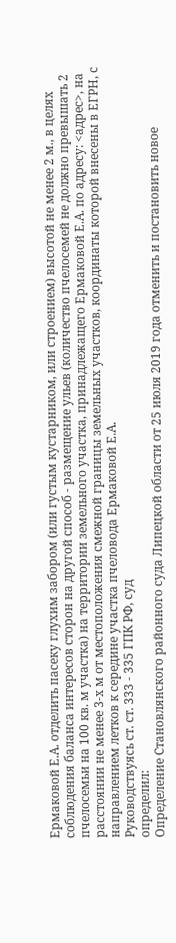Ермаковой Е.А. отделить пасеку глухим забором (или густым кустарником, или строением) высотой не менее 2 м., в целях соблюдения баланса интересов сторон на другой способ - размещение ульев (количество пчелосемей не должно превышать 2 пчелосемьи на 100 кв. м участка) на территории земельного участка, принадлежащего Ермаковой Е.А. по адресу: <адрес>, на расстоянии не менее 3-х м от местоположения смежной границы земельных участков, координаты которой внесены в ЕГРН, с направлением летков к середине участка пчеловода Ермаковой Е.А.
Руководствуясь ст. ст. 333 - 335 ГПК РФ, суд
определил:
Определение Становлянского районного суда Липецкой области от 25 июля 2019 года отменить и постановить новое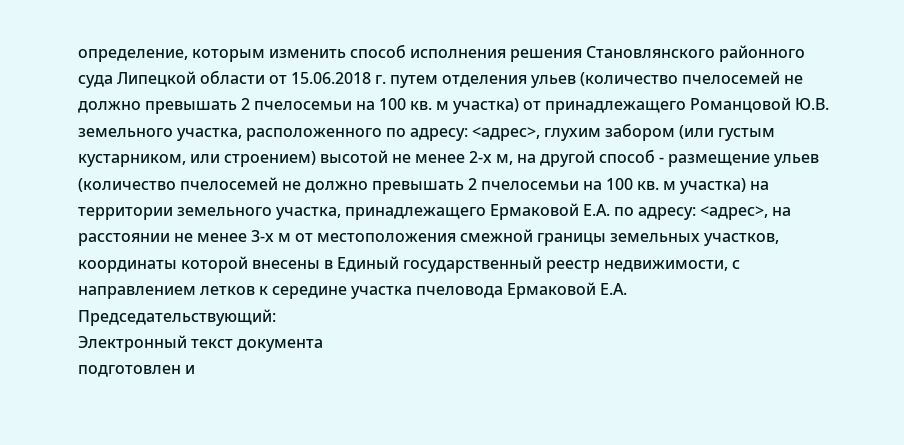определение, которым изменить способ исполнения решения Становлянского районного суда Липецкой области от 15.06.2018 г. путем отделения ульев (количество пчелосемей не должно превышать 2 пчелосемьи на 100 кв. м участка) от принадлежащего Романцовой Ю.В. земельного участка, расположенного по адресу: <адрес>, глухим забором (или густым кустарником, или строением) высотой не менее 2-х м, на другой способ - размещение ульев (количество пчелосемей не должно превышать 2 пчелосемьи на 100 кв. м участка) на территории земельного участка, принадлежащего Ермаковой Е.А. по адресу: <адрес>, на расстоянии не менее 3-х м от местоположения смежной границы земельных участков, координаты которой внесены в Единый государственный реестр недвижимости, с направлением летков к середине участка пчеловода Ермаковой Е.А.
Председательствующий:
Электронный текст документа
подготовлен и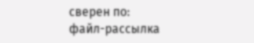сверен по:
файл-рассылка